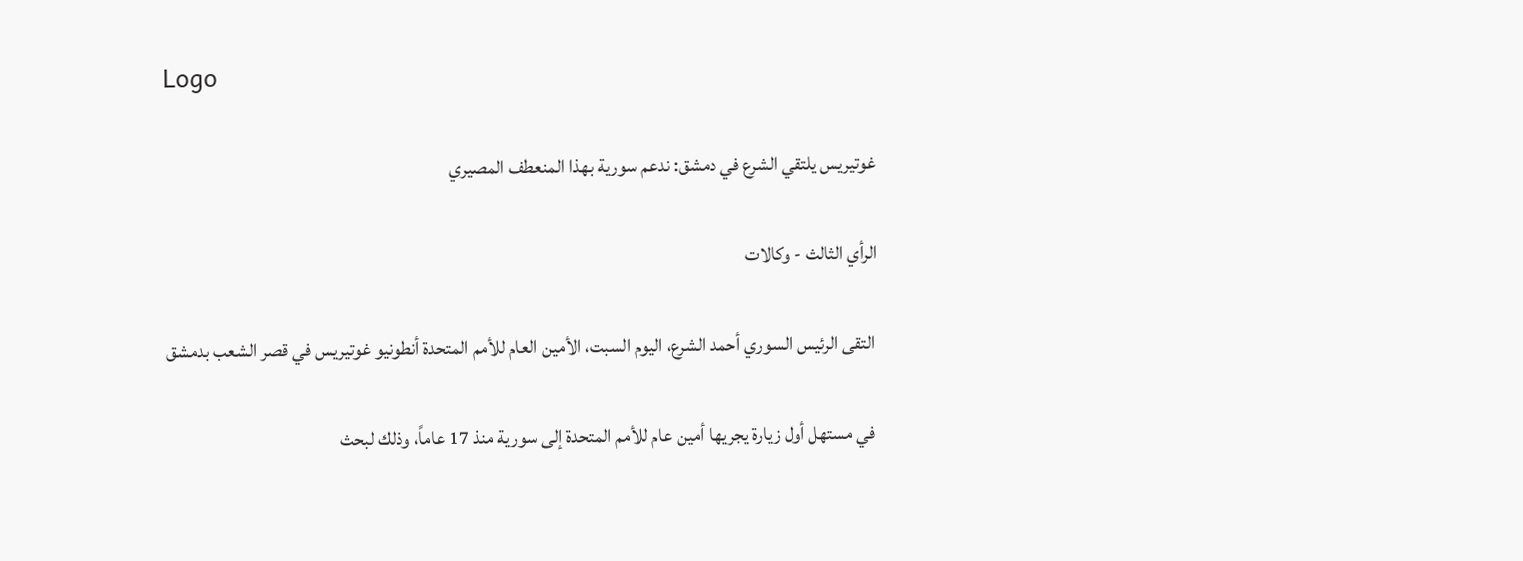Logo

غوتيريس يلتقي الشرع في دمشق: ندعم سورية بهذا المنعطف المصيري

الرأي الثالث - وكالات

 التقى الرئيس السوري أحمد الشرع، اليوم السبت، الأمين العام للأمم المتحدة أنطونيو غوتيريس في قصر الشعب بدمشق

 في مستهل أول زيارة يجريها أمين عام للأمم المتحدة إلى سورية منذ 17 عاماً، وذلك لبحث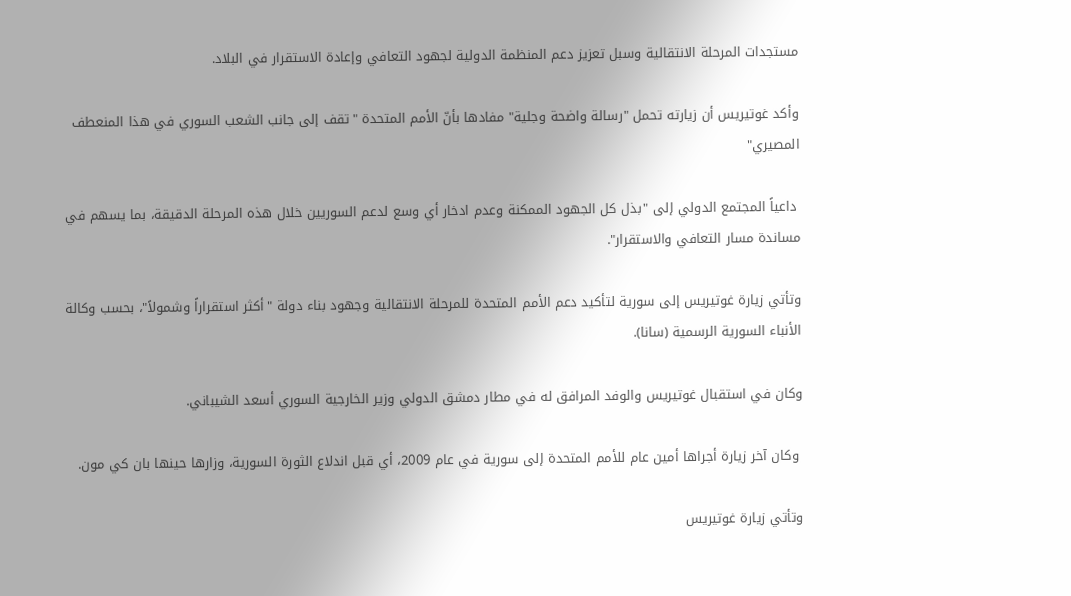مستجدات المرحلة الانتقالية وسبل تعزيز دعم المنظمة الدولية لجهود التعافي وإعادة الاستقرار في البلاد.

وأكد غوتيريس أن زيارته تحمل "رسالة واضحة وجلية" مفادها بأنّ الأمم المتحدة "تقف إلى جانب الشعب السوري في هذا المنعطف المصيري"

 داعياً المجتمع الدولي إلى "بذل كل الجهود الممكنة وعدم ادخار أي وسع لدعم السوريين خلال هذه المرحلة الدقيقة، بما يسهم في مساندة مسار التعافي والاستقرار".

وتأتي زيارة غوتيريس إلى سورية لتأكيد دعم الأمم المتحدة للمرحلة الانتقالية وجهود بناء دولة "أكثر استقراراً وشمولاً"، بحسب وكالة الأنباء السورية الرسمية (سانا).

وكان في استقبال غوتيريس والوفد المرافق له في مطار دمشق الدولي وزير الخارجية السوري أسعد الشيباني.

 وكان آخر زيارة أجراها أمين عام للأمم المتحدة إلى سورية في عام 2009، أي قبل اندلاع الثورة السورية، وزارها حينها بان كي مون.

وتأتي زيارة غوتيريس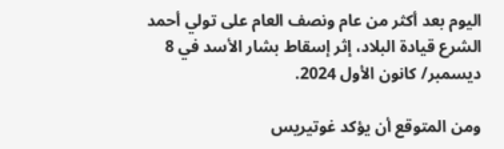اليوم بعد أكثر من عام ونصف العام على تولي أحمد الشرع قيادة البلاد، إثر إسقاط بشار الأسد في 8 ديسمبر/ كانون الأول 2024.

ومن المتوقع أن يؤكد غوتيريس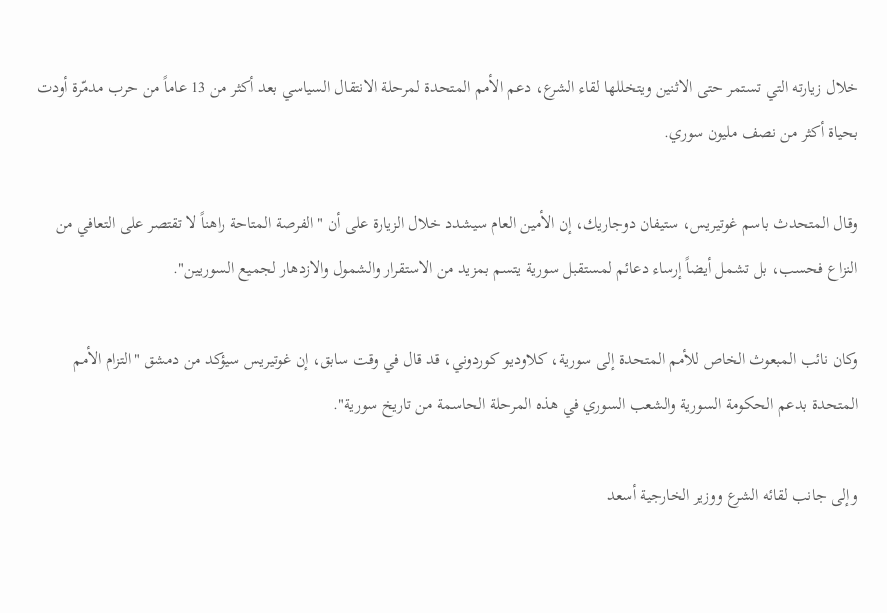خلال زيارته التي تستمر حتى الاثنين ويتخللها لقاء الشرع، دعم الأمم المتحدة لمرحلة الانتقال السياسي بعد أكثر من 13 عاماً من حرب مدمّرة أودت بحياة أكثر من نصف مليون سوري.

وقال المتحدث باسم غوتيريس، ستيفان دوجاريك، إن الأمين العام سيشدد خلال الزيارة على أن "الفرصة المتاحة راهناً لا تقتصر على التعافي من النزاع فحسب، بل تشمل أيضاً إرساء دعائم لمستقبل سورية يتسم بمزيد من الاستقرار والشمول والازدهار لجميع السوريين".

وكان نائب المبعوث الخاص للأمم المتحدة إلى سورية، كلاوديو كوردوني، قد قال في وقت سابق، إن غوتيريس سيؤكد من دمشق "التزام الأمم المتحدة بدعم الحكومة السورية والشعب السوري في هذه المرحلة الحاسمة من تاريخ سورية".

وإلى جانب لقائه الشرع ووزير الخارجية أسعد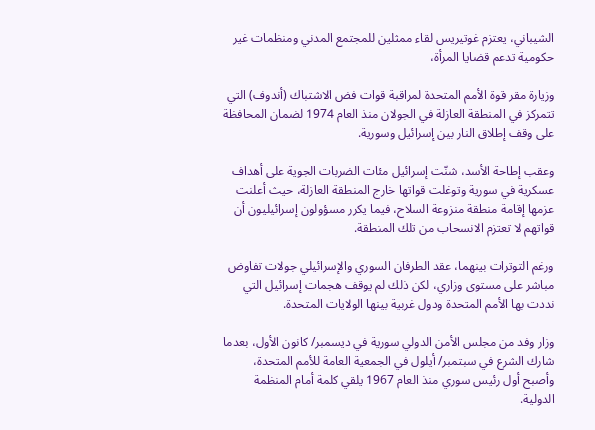الشيباني، يعتزم غوتيريس لقاء ممثلين للمجتمع المدني ومنظمات غير حكومية تدعم قضايا المرأة،

وزيارة مقر قوة الأمم المتحدة لمراقبة قوات فض الاشتباك (أندوف) التي تتمركز في المنطقة العازلة في الجولان منذ العام 1974 لضمان المحافظة على وقف إطلاق النار بين إسرائيل وسورية.

وعقب إطاحة الأسد، شنّت إسرائيل مئات الضربات الجوية على أهداف عسكرية في سورية وتوغلت قواتها خارج المنطقة العازلة، حيث أعلنت عزمها إقامة منطقة منزوعة السلاح، فيما يكرر مسؤولون إسرائيليون أن قواتهم لا تعتزم الانسحاب من تلك المنطقة.

ورغم التوترات بينهما، عقد الطرفان السوري والإسرائيلي جولات تفاوض مباشر على مستوى وزاري، لكن ذلك لم يوقف هجمات إسرائيل التي نددت بها الأمم المتحدة ودول غربية بينها الولايات المتحدة.

وزار وفد من مجلس الأمن الدولي سورية في ديسمبر/ كانون الأول، بعدما شارك الشرع في سبتمبر/ أيلول في الجمعية العامة للأمم المتحدة، وأصبح أول رئيس سوري منذ العام 1967 يلقي كلمة أمام المنظمة الدولية.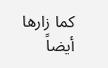كما زارها أيضاً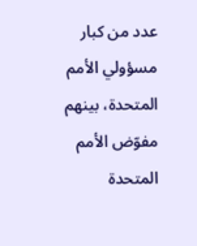عدد من كبار مسؤولي الأمم المتحدة، بينهم مفوّض الأمم المتحدة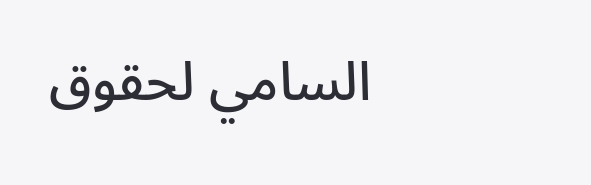السامي لحقوق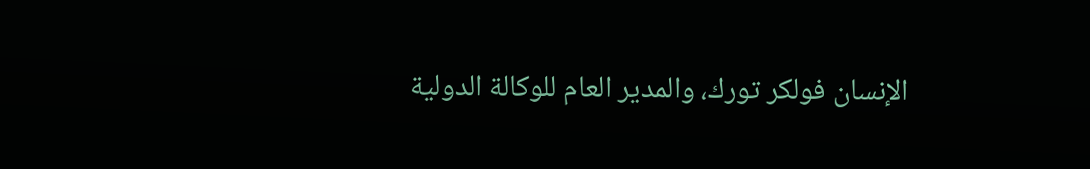الإنسان فولكر تورك، والمدير العام للوكالة الدولية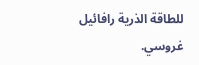للطاقة الذرية رافائيل غروسي.